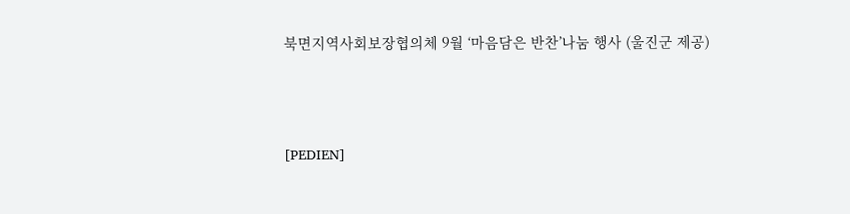북면지역사회보장협의체 9월 ‘마음담은 반찬’나눔 행사 (울진군 제공)



[PEDIEN]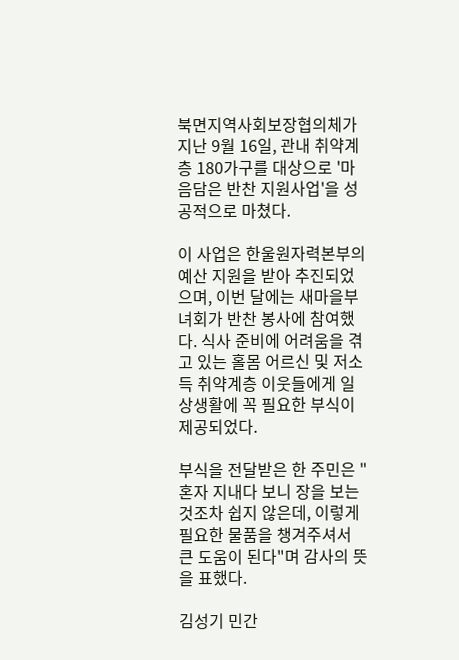북면지역사회보장협의체가 지난 9월 16일, 관내 취약계층 180가구를 대상으로 '마음담은 반찬 지원사업'을 성공적으로 마쳤다.

이 사업은 한울원자력본부의 예산 지원을 받아 추진되었으며, 이번 달에는 새마을부녀회가 반찬 봉사에 참여했다. 식사 준비에 어려움을 겪고 있는 홀몸 어르신 및 저소득 취약계층 이웃들에게 일상생활에 꼭 필요한 부식이 제공되었다.

부식을 전달받은 한 주민은 "혼자 지내다 보니 장을 보는 것조차 쉽지 않은데, 이렇게 필요한 물품을 챙겨주셔서 큰 도움이 된다"며 감사의 뜻을 표했다.

김성기 민간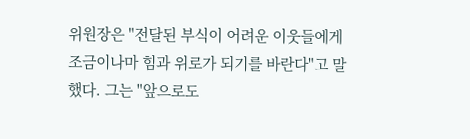위원장은 "전달된 부식이 어려운 이웃들에게 조금이나마 힘과 위로가 되기를 바란다"고 말했다. 그는 "앞으로도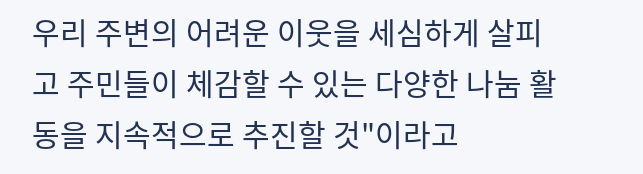우리 주변의 어려운 이웃을 세심하게 살피고 주민들이 체감할 수 있는 다양한 나눔 활동을 지속적으로 추진할 것"이라고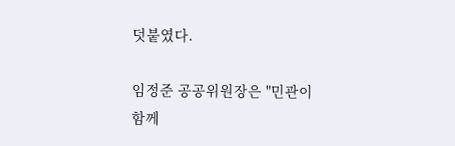덧붙였다.

임정준 공공위원장은 "민관이 함께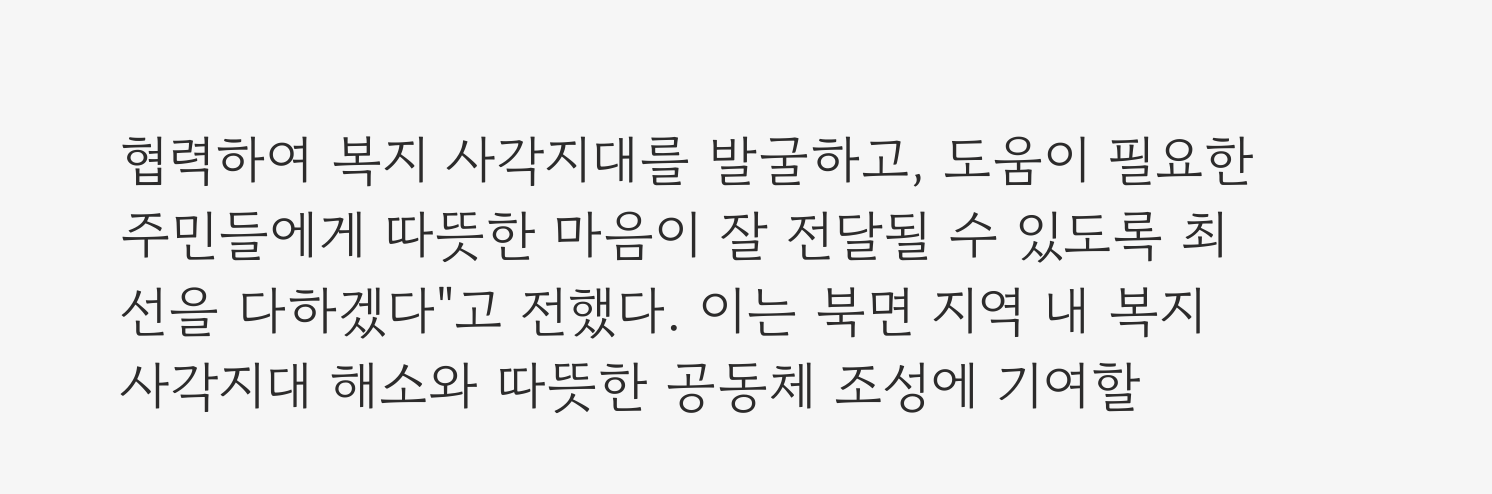협력하여 복지 사각지대를 발굴하고, 도움이 필요한 주민들에게 따뜻한 마음이 잘 전달될 수 있도록 최선을 다하겠다"고 전했다. 이는 북면 지역 내 복지 사각지대 해소와 따뜻한 공동체 조성에 기여할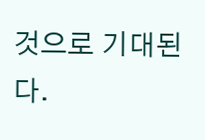것으로 기대된다.